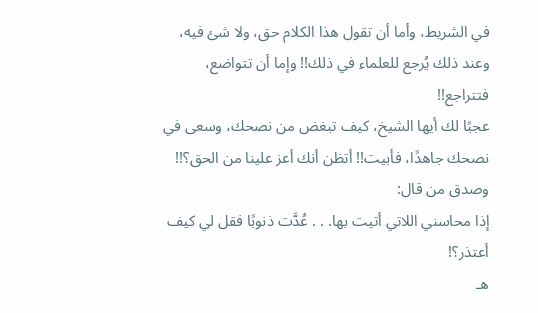في الشريط، وأما أن تقول هذا الكلام حق، ولا شئ فيه، وعند ذلك يُرجع للعلماء في ذلك!! وإما أن تتواضع، فتتراجع!!
عجبًا لك أيها الشيخ، كيف تبغض من نصحك، وسعى في نصحك جاهدًا، فأبيت!! أتظن أنك أعز علينا من الحق؟!! وصدق من قال:
إذا محاسني اللاتي أتيت بها. . . عُدَّت ذنوبًا فقل لي كيف أعتذر؟!
هـ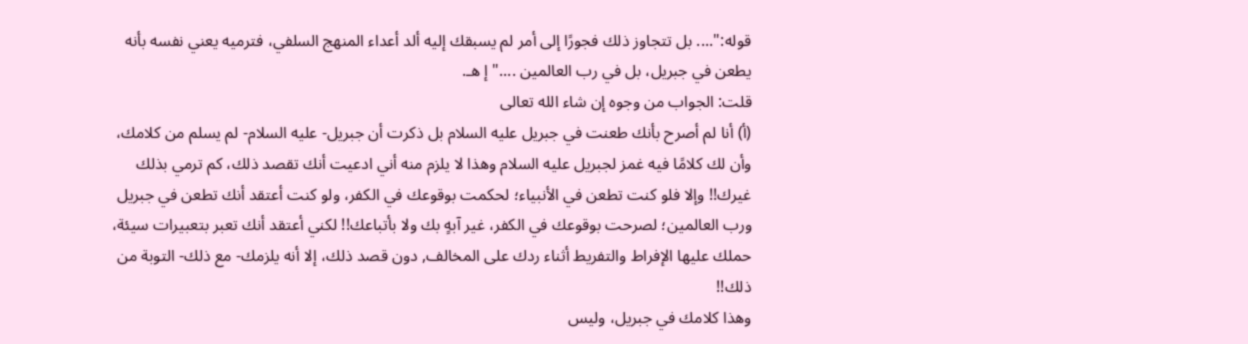قوله:".... بل تتجاوز ذلك فجورًا إلى أمر لم يسبقك إليه ألد أعداء المنهج السلفي، فترميه يعني نفسه بأنه يطعن في جبريل، بل في رب العالمين ...."إ هـ.
قلت: الجواب من وجوه إن شاء الله تعالى
(أ) أنا لم أصرح بأنك طعنت في جبريل عليه السلام بل ذكرت أن جبريل- عليه السلام- لم يسلم من كلامك، وأن لك كلامًا فيه غمز لجبريل عليه السلام وهذا لا يلزم منه أني ادعيت أنك تقصد ذلك، كم ترمي بذلك غيرك!! وإلا فلو كنت تطعن في الأنبياء؛ لحكمت بوقوعك في الكفر، ولو كنت أعتقد أنك تطعن في جبريل ورب العالمين؛ لصرحت بوقوعك في الكفر، غير آبهٍ بك ولا بأتباعك!! لكني أعتقد أنك تعبر بتعبيرات سيئة، حملك عليها الإفراط والتفريط أثناء ردك على المخالف, دون قصد ذلك، إلا أنه يلزمك- مع ذلك- التوبة من ذلك!!
وهذا كلامك في جبريل، وليس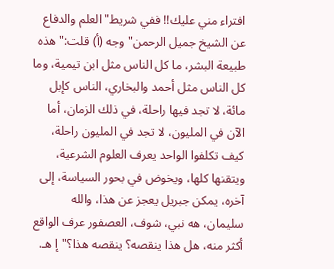افتراء مني عليك!! ففي شريط"العلم والدفاع عن الشيخ جميل الرحمن"وجه (أ) قلت:"هذه طبيعة البشر، ما كل الناس مثل ابن تيمية، وما كل الناس مثل أحمد والبخاري، الناس كإبل مائة، لا تجد فيها راحلة، في ذلك الزمان، أما الآن في المليون، لا تجد في المليون راحلة، كيف تكلفوا الواحد يعرف العلوم الشرعية، ويتقنها كلها، ويخوض في بحور السياسة، إلى آخره، يمكن جبريل يعجز عن هذا، والله سليمان، هه نبي، شوف، العصفور عرف الواقع أكثر منه، هل هذا ينقصه؟ ينقصه هذا؟"إ هـ.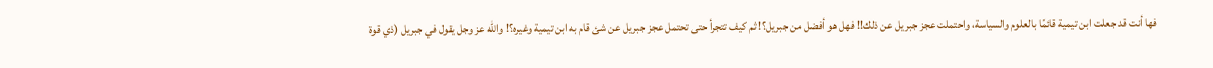فها أنت قد جعلت ابن تيمية قائمًا بالعلوم والسياسة، واحتملت عجز جبريل عن ذلك!! فهل هو أفضل من جبريل؟! ثم كيف تتجرأ حتى تحتمل عجز جبريل عن شئ قام به ابن تيمية وغيره؟! والله عز وجل يقول في جبريل (ذي قوة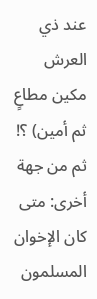عند ذي العرش مكين مطاعٍ ثم أمين) ؟!
ثم من جهة أخرى: متى كان الإخوان المسلمون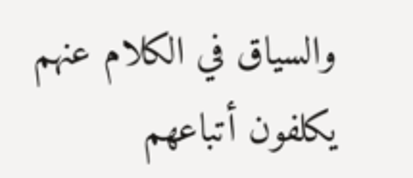والسياق في الكلام عنهم يكلفون أتباعهم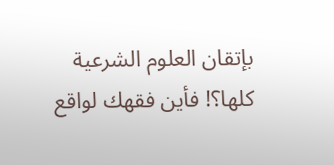بإتقان العلوم الشرعية كلها؟! فأين فقهك لواقع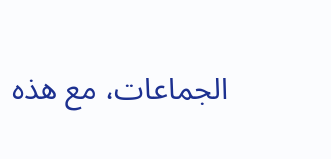الجماعات، مع هذه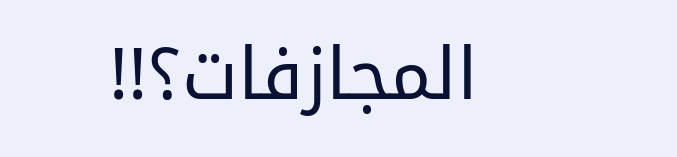المجازفات؟!!